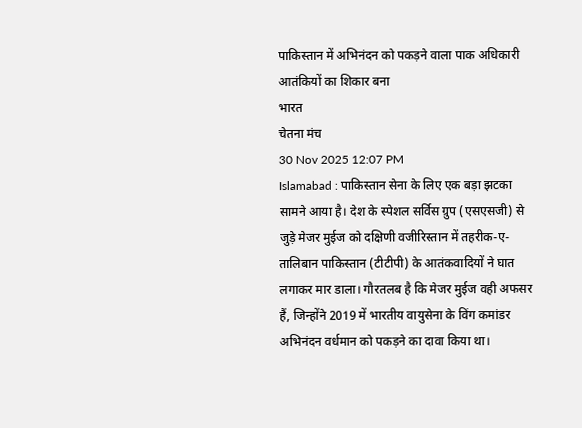पाकिस्तान में अभिनंदन को पकड़ने वाला पाक अधिकारी आतंकियों का शिकार बना
भारत
चेतना मंच
30 Nov 2025 12:07 PM
Islamabad : पाकिस्तान सेना के लिए एक बड़ा झटका सामने आया है। देश के स्पेशल सर्विस ग्रुप (एसएसजी) से जुड़े मेजर मुईज को दक्षिणी वजीरिस्तान में तहरीक-ए-तालिबान पाकिस्तान (टीटीपी) के आतंकवादियों ने घात लगाकर मार डाला। गौरतलब है कि मेजर मुईज वही अफसर हैं, जिन्होंने 2019 में भारतीय वायुसेना के विंग कमांडर अभिनंदन वर्धमान को पकड़ने का दावा किया था।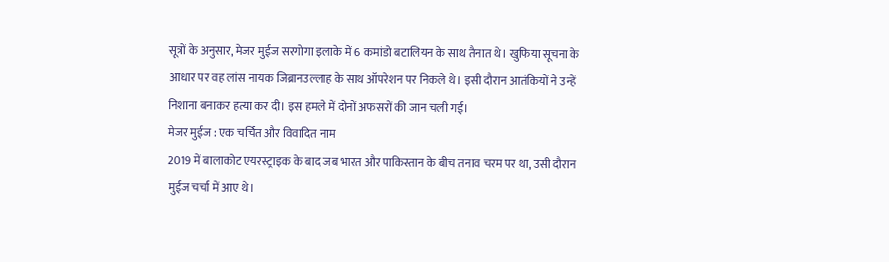सूत्रों के अनुसार, मेजर मुईज सरगोगा इलाके में 6 कमांडो बटालियन के साथ तैनात थे। खुफिया सूचना के आधार पर वह लांस नायक जिब्रानउल्लाह के साथ ऑपरेशन पर निकले थे। इसी दौरान आतंकियों ने उन्हें निशाना बनाकर हत्या कर दी। इस हमले में दोनों अफसरों की जान चली गई।
मेजर मुईज : एक चर्चित और विवादित नाम
2019 में बालाकोट एयरस्ट्राइक के बाद जब भारत और पाकिस्तान के बीच तनाव चरम पर था, उसी दौरान मुईज चर्चा में आए थे।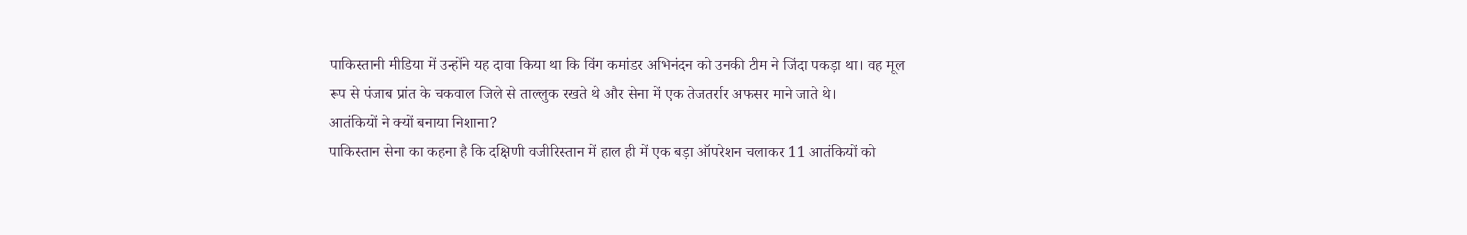पाकिस्तानी मीडिया में उन्होंने यह दावा किया था कि विंग कमांडर अभिनंदन को उनकी टीम ने जिंदा पकड़ा था। वह मूल रूप से पंजाब प्रांत के चकवाल जिले से ताल्लुक रखते थे और सेना में एक तेजतर्रार अफसर माने जाते थे।
आतंकियों ने क्यों बनाया निशाना?
पाकिस्तान सेना का कहना है कि दक्षिणी वजीरिस्तान में हाल ही में एक बड़ा ऑपरेशन चलाकर 11 आतंकियों को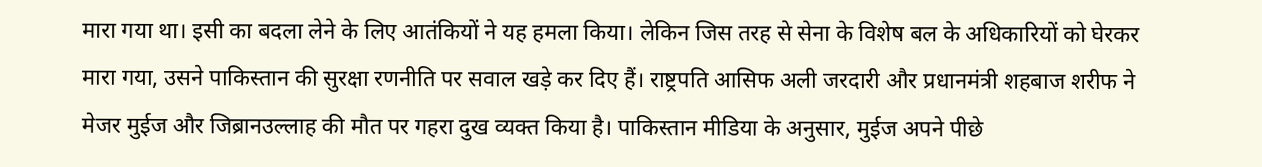मारा गया था। इसी का बदला लेने के लिए आतंकियों ने यह हमला किया। लेकिन जिस तरह से सेना के विशेष बल के अधिकारियों को घेरकर मारा गया, उसने पाकिस्तान की सुरक्षा रणनीति पर सवाल खड़े कर दिए हैं। राष्ट्रपति आसिफ अली जरदारी और प्रधानमंत्री शहबाज शरीफ ने मेजर मुईज और जिब्रानउल्लाह की मौत पर गहरा दुख व्यक्त किया है। पाकिस्तान मीडिया के अनुसार, मुईज अपने पीछे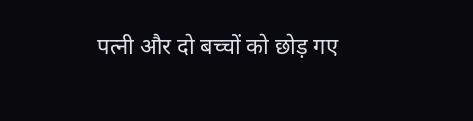पत्नी और दो बच्चों को छोड़ गए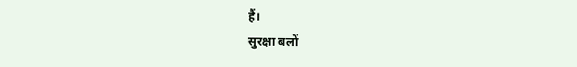हैं।
सुरक्षा बलों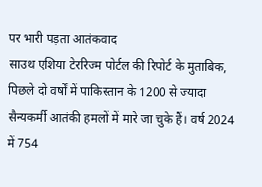पर भारी पड़ता आतंकवाद
साउथ एशिया टेररिज्म पोर्टल की रिपोर्ट के मुताबिक, पिछले दो वर्षों में पाकिस्तान के 1200 से ज्यादा सैन्यकर्मी आतंकी हमलों में मारे जा चुके हैं। वर्ष 2024 में 754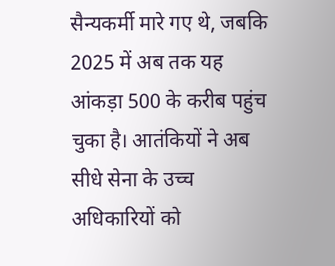सैन्यकर्मी मारे गए थे, जबकि 2025 में अब तक यह आंकड़ा 500 के करीब पहुंच चुका है। आतंकियों ने अब सीधे सेना के उच्च अधिकारियों को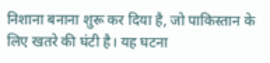निशाना बनाना शुरू कर दिया है, जो पाकिस्तान के लिए खतरे की घंटी है। यह घटना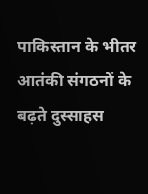पाकिस्तान के भीतर आतंकी संगठनों के बढ़ते दुस्साहस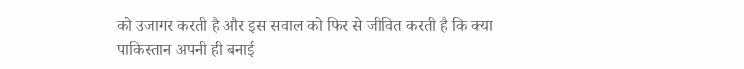को उजागर करती है और इस सवाल को फिर से जीवित करती है कि क्या पाकिस्तान अपनी ही बनाई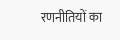रणनीतियों का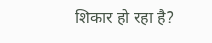शिकार हो रहा है?